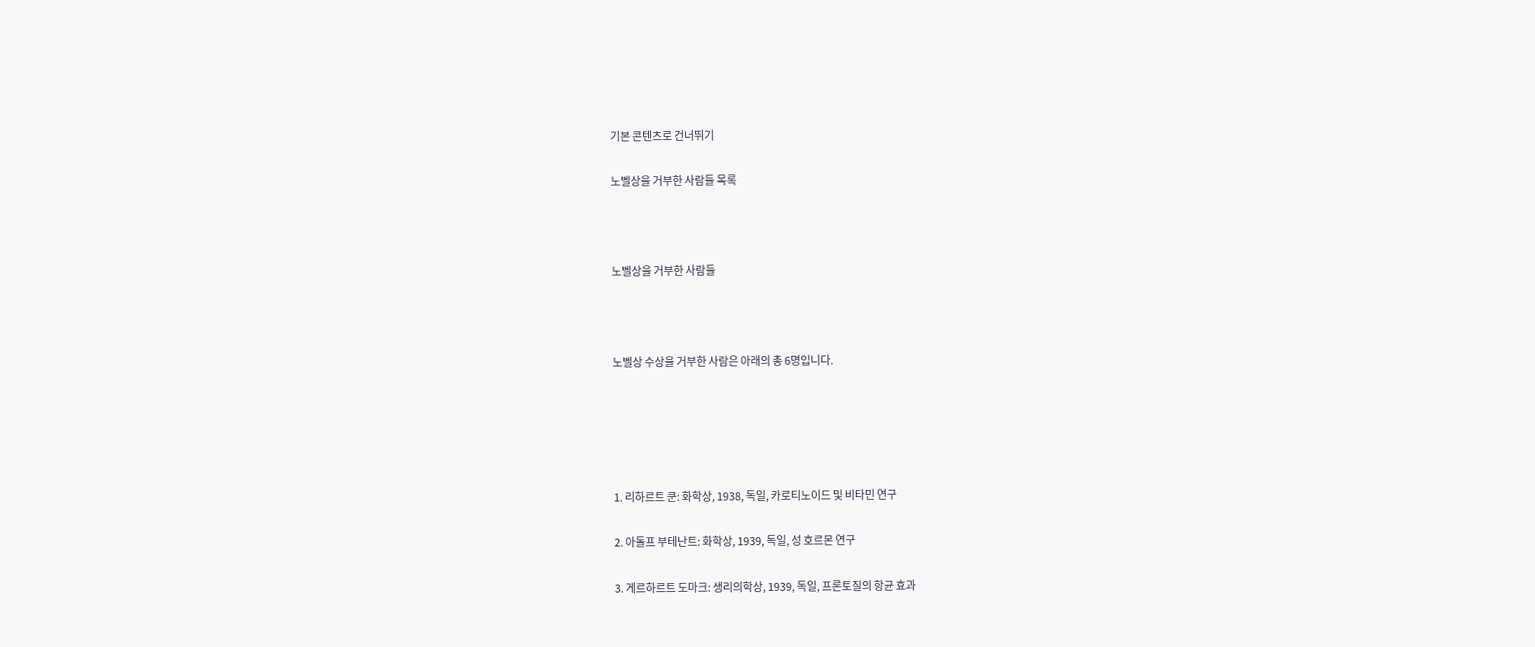기본 콘텐츠로 건너뛰기

노벨상을 거부한 사람들 목록



노벨상을 거부한 사람들



노벨상 수상을 거부한 사람은 아래의 총 6명입니다.





1. 리하르트 쿤: 화학상, 1938, 독일, 카로티노이드 및 비타민 연구

2. 아돌프 부테난트: 화학상, 1939, 독일, 성 호르몬 연구

3. 게르하르트 도마크: 생리의학상, 1939, 독일, 프론토질의 항균 효과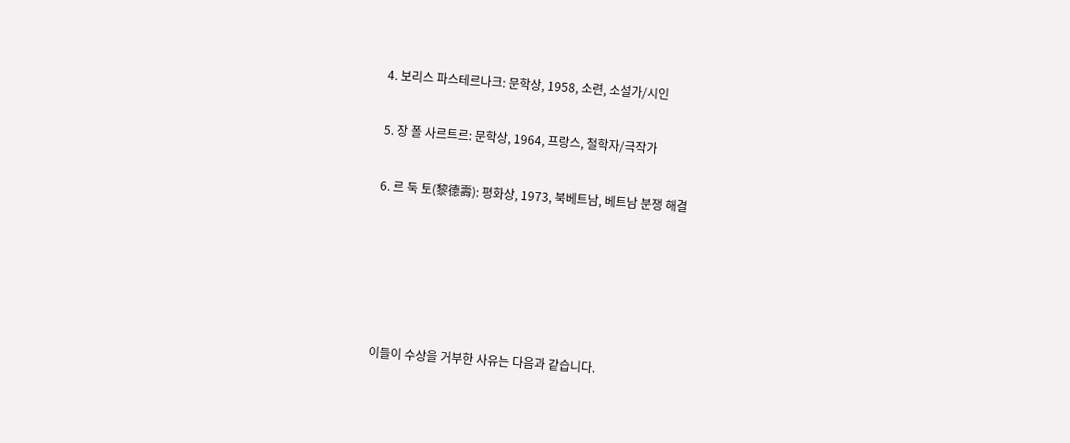4. 보리스 파스테르나크: 문학상, 1958, 소련, 소설가/시인

5. 장 폴 사르트르: 문학상, 1964, 프랑스, 철학자/극작가

6. 르 둑 토(黎德壽): 평화상, 1973, 북베트남, 베트남 분쟁 해결





이들이 수상을 거부한 사유는 다음과 같습니다.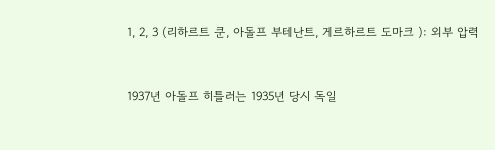1, 2, 3 (리하르트 쿤, 아돌프 부테난트, 게르하르트 도마크 ): 외부 압력



1937년 아돌프 히틀러는 1935년 당시 독일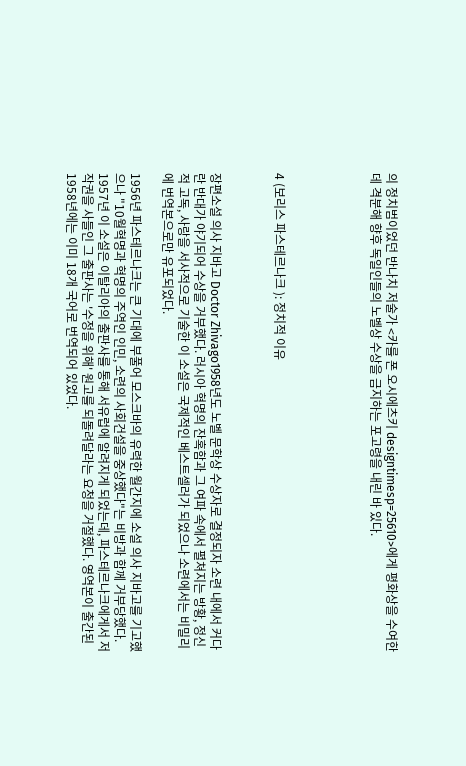의 정치범이었던 반나치 저술가 <카를 폰 오시에츠키 designtimesp=25610>에게 평화상을 수여한 데 격분해 향후 독일인들의 노벨상 수상을 금지하는 포고령을 내린 바 있다.





4 (보리스 파스테르나크 ): 정치적 이유



장편소설 의사 지바고 Doctor Zhivago1958년도 노벨 문학상 수상자로 결정되자 소련 내에서 커다란 반대가 야기되어 수상을 거부했다. 러시아 혁명의 잔혹함과 그 여파 속에서 펼쳐지는 방황, 정신적 고독, 사랑을 서사적으로 기술한 이 소설은 국제적인 베스트셀러가 되었으나 소련에서는 비밀리에 번역본으로만 유포되었다.

1956년 파스테르나크는 큰 기대에 부풀어 모스크바의 유력한 월간지에 소설 의사 지바고를 기고했으나 "10월혁명과 혁명의 주역인 인민, 소련의 사회건설을 중상했다"는 비방과 함께 거부당했다. 1957년 이 소설은 이탈리아의 출판사를 통해 서유럽에 알려지게 되었는데, 파스테르나크에게서 저작권을 사들인 그 출판사는 '수정을 위해' 원고를 되돌려달라는 요청을 거절했다. 영역본이 출간된 1958년에는 이미 18개 국어로 번역되어 있었다.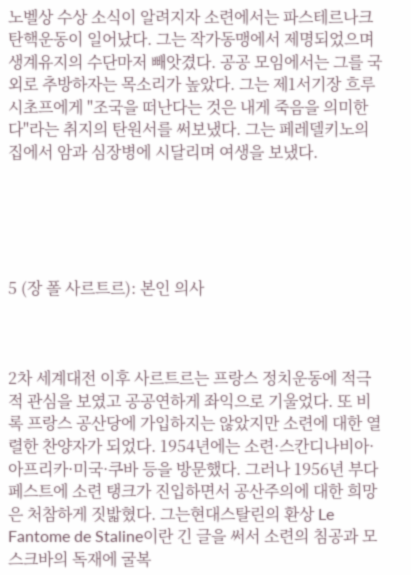노벨상 수상 소식이 알려지자 소련에서는 파스테르나크 탄핵운동이 일어났다. 그는 작가동맹에서 제명되었으며 생계유지의 수단마저 빼앗겼다. 공공 모임에서는 그를 국외로 추방하자는 목소리가 높았다. 그는 제1서기장 흐루시초프에게 "조국을 떠난다는 것은 내게 죽음을 의미한다"라는 취지의 탄원서를 써보냈다. 그는 페레델키노의 집에서 암과 심장병에 시달리며 여생을 보냈다.





5 (장 폴 사르트르): 본인 의사



2차 세계대전 이후 사르트르는 프랑스 정치운동에 적극적 관심을 보였고 공공연하게 좌익으로 기울었다. 또 비록 프랑스 공산당에 가입하지는 않았지만 소련에 대한 열렬한 찬양자가 되었다. 1954년에는 소련·스칸디나비아·아프리카·미국·쿠바 등을 방문했다. 그러나 1956년 부다페스트에 소련 탱크가 진입하면서 공산주의에 대한 희망은 처참하게 짓밟혔다. 그는현대스탈린의 환상 Le Fantome de Staline이란 긴 글을 써서 소련의 침공과 모스크바의 독재에 굴복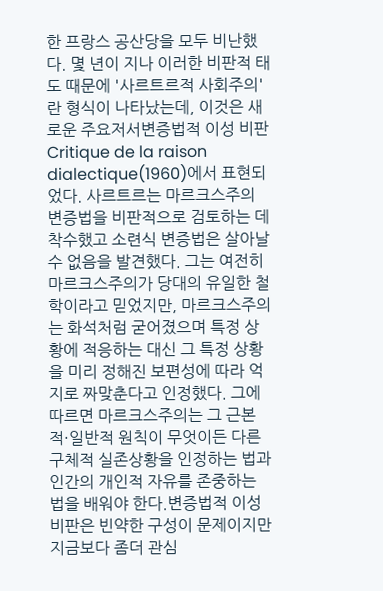한 프랑스 공산당을 모두 비난했다. 몇 년이 지나 이러한 비판적 태도 때문에 '사르트르적 사회주의'란 형식이 나타났는데, 이것은 새로운 주요저서변증법적 이성 비판 Critique de la raison dialectique(1960)에서 표현되었다. 사르트르는 마르크스주의 변증법을 비판적으로 검토하는 데 착수했고 소련식 변증법은 살아날 수 없음을 발견했다. 그는 여전히 마르크스주의가 당대의 유일한 철학이라고 믿었지만, 마르크스주의는 화석처럼 굳어졌으며 특정 상황에 적응하는 대신 그 특정 상황을 미리 정해진 보편성에 따라 억지로 짜맞춘다고 인정했다. 그에 따르면 마르크스주의는 그 근본적·일반적 원칙이 무엇이든 다른 구체적 실존상황을 인정하는 법과 인간의 개인적 자유를 존중하는 법을 배워야 한다.변증법적 이성비판은 빈약한 구성이 문제이지만 지금보다 좀더 관심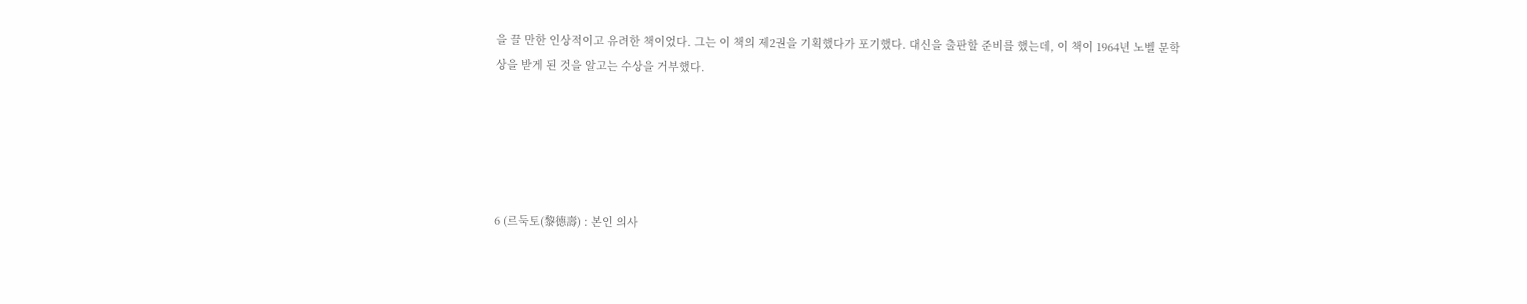을 끌 만한 인상적이고 유려한 책이었다. 그는 이 책의 제2권을 기획했다가 포기했다. 대신을 출판할 준비를 했는데, 이 책이 1964년 노벨 문학상을 받게 된 것을 알고는 수상을 거부했다.





6 (르둑토(黎德壽) : 본인 의사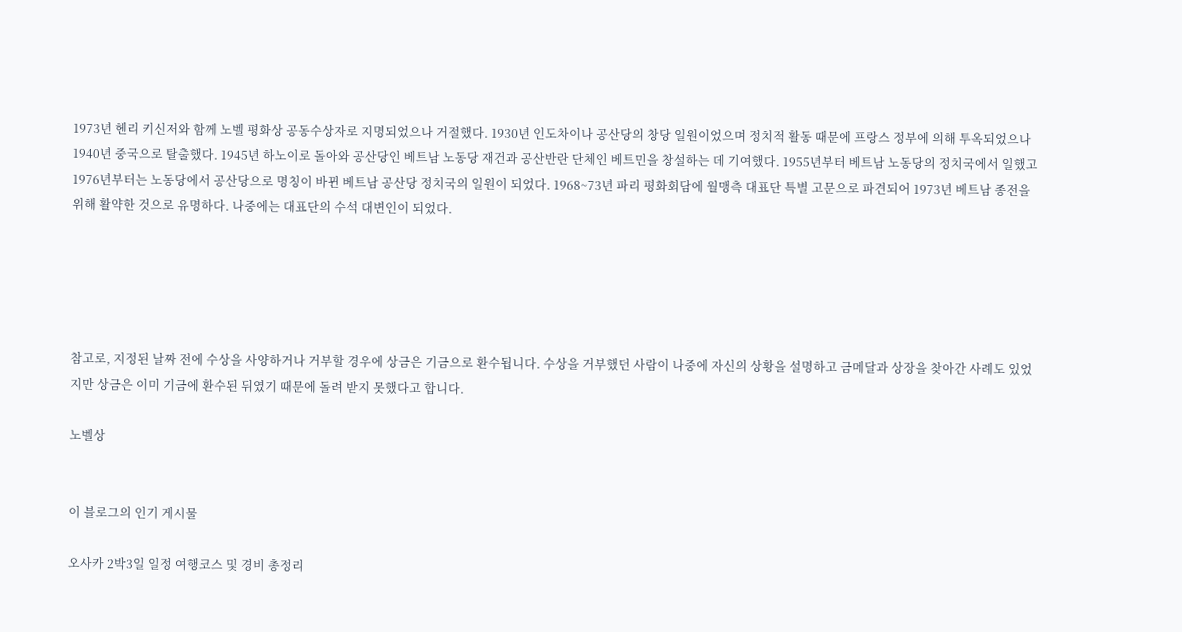1973년 헨리 키신저와 함께 노벨 평화상 공동수상자로 지명되었으나 거절했다. 1930년 인도차이나 공산당의 창당 일원이었으며 정치적 활동 때문에 프랑스 정부에 의해 투옥되었으나 1940년 중국으로 탈출했다. 1945년 하노이로 돌아와 공산당인 베트남 노동당 재건과 공산반란 단체인 베트민을 창설하는 데 기여했다. 1955년부터 베트남 노동당의 정치국에서 일했고 1976년부터는 노동당에서 공산당으로 명칭이 바뀐 베트남 공산당 정치국의 일원이 되었다. 1968~73년 파리 평화회담에 월맹측 대표단 특별 고문으로 파견되어 1973년 베트남 종전을 위해 활약한 것으로 유명하다. 나중에는 대표단의 수석 대변인이 되었다.





참고로, 지정된 날짜 전에 수상을 사양하거나 거부할 경우에 상금은 기금으로 환수됩니다. 수상을 거부했던 사람이 나중에 자신의 상황을 설명하고 금메달과 상장을 찾아간 사례도 있었지만 상금은 이미 기금에 환수된 뒤였기 때문에 돌려 받지 못했다고 합니다.

노벨상


이 블로그의 인기 게시물

오사카 2박3일 일정 여행코스 및 경비 총정리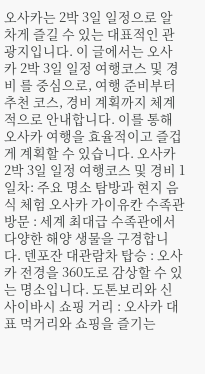오사카는 2박 3일 일정으로 알차게 즐길 수 있는 대표적인 관광지입니다. 이 글에서는 오사카 2박 3일 일정 여행코스 및 경비 를 중심으로, 여행 준비부터 추천 코스, 경비 계획까지 체계적으로 안내합니다. 이를 통해 오사카 여행을 효율적이고 즐겁게 계획할 수 있습니다. 오사카 2박 3일 일정 여행코스 및 경비 1일차: 주요 명소 탐방과 현지 음식 체험 오사카 가이유칸 수족관 방문 : 세계 최대급 수족관에서 다양한 해양 생물을 구경합니다. 덴포잔 대관람차 탑승 : 오사카 전경을 360도로 감상할 수 있는 명소입니다. 도톤보리와 신사이바시 쇼핑 거리 : 오사카 대표 먹거리와 쇼핑을 즐기는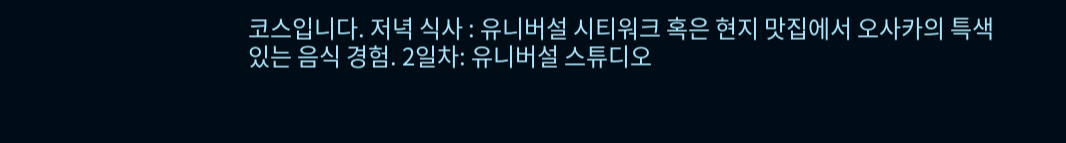코스입니다. 저녁 식사 : 유니버설 시티워크 혹은 현지 맛집에서 오사카의 특색 있는 음식 경험. 2일차: 유니버설 스튜디오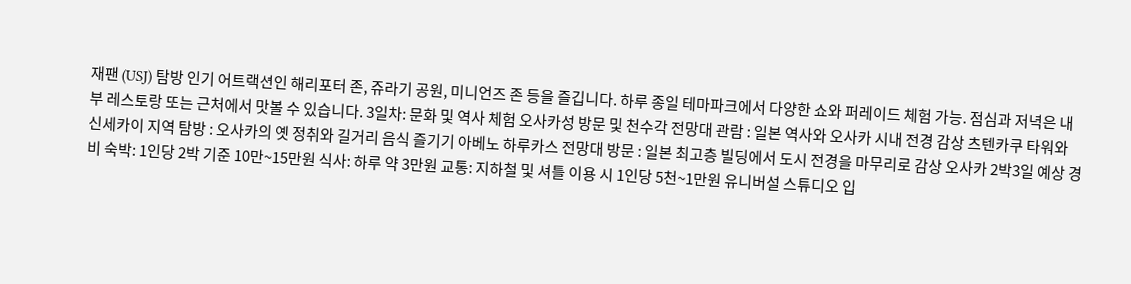재팬 (USJ) 탐방 인기 어트랙션인 해리포터 존, 쥬라기 공원, 미니언즈 존 등을 즐깁니다. 하루 종일 테마파크에서 다양한 쇼와 퍼레이드 체험 가능. 점심과 저녁은 내부 레스토랑 또는 근처에서 맛볼 수 있습니다. 3일차: 문화 및 역사 체험 오사카성 방문 및 천수각 전망대 관람 : 일본 역사와 오사카 시내 전경 감상 츠텐카쿠 타워와 신세카이 지역 탐방 : 오사카의 옛 정취와 길거리 음식 즐기기 아베노 하루카스 전망대 방문 : 일본 최고층 빌딩에서 도시 전경을 마무리로 감상 오사카 2박3일 예상 경비 숙박: 1인당 2박 기준 10만~15만원 식사: 하루 약 3만원 교통: 지하철 및 셔틀 이용 시 1인당 5천~1만원 유니버설 스튜디오 입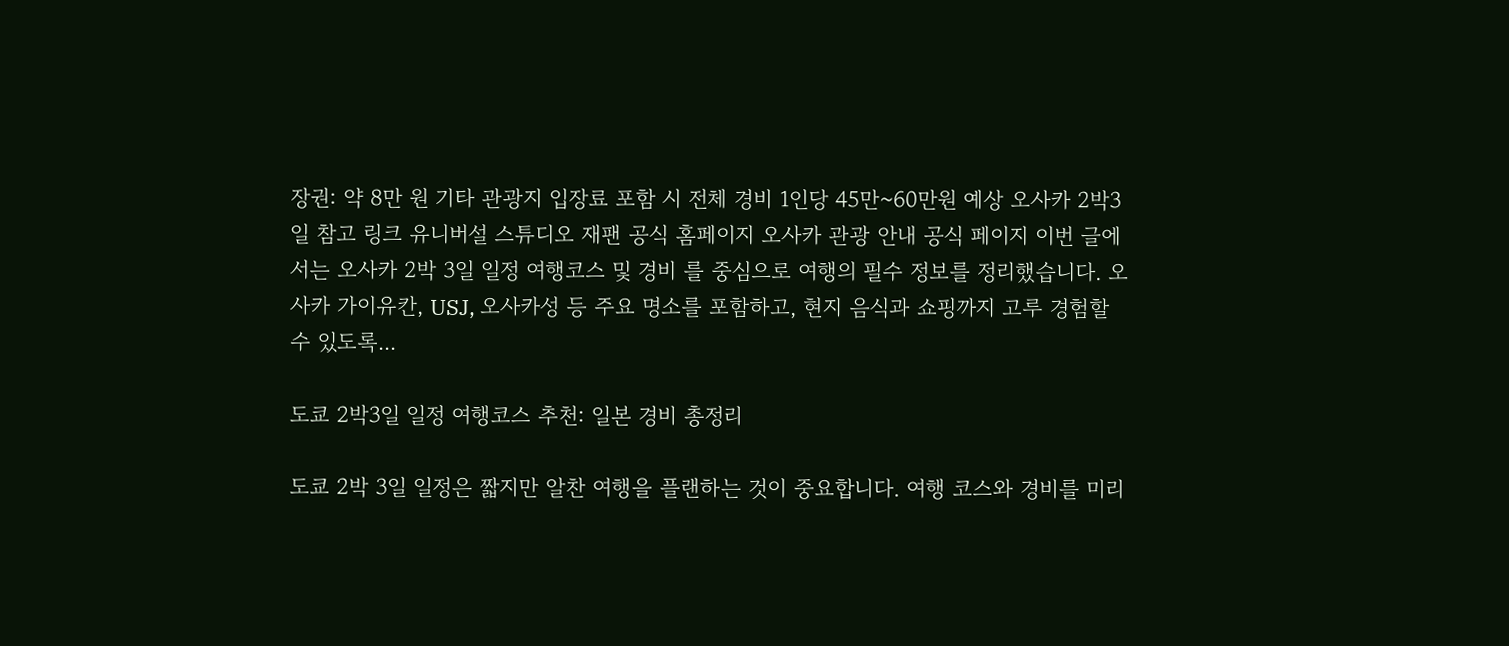장권: 약 8만 원 기타 관광지 입장료 포함 시 전체 경비 1인당 45만~60만원 예상 오사카 2박3일 참고 링크 유니버설 스튜디오 재팬 공식 홈페이지 오사카 관광 안내 공식 페이지 이번 글에서는 오사카 2박 3일 일정 여행코스 및 경비 를 중심으로 여행의 필수 정보를 정리했습니다. 오사카 가이유칸, USJ, 오사카성 등 주요 명소를 포함하고, 현지 음식과 쇼핑까지 고루 경험할 수 있도록...

도쿄 2박3일 일정 여행코스 추천: 일본 경비 총정리

도쿄 2박 3일 일정은 짧지만 알찬 여행을 플랜하는 것이 중요합니다. 여행 코스와 경비를 미리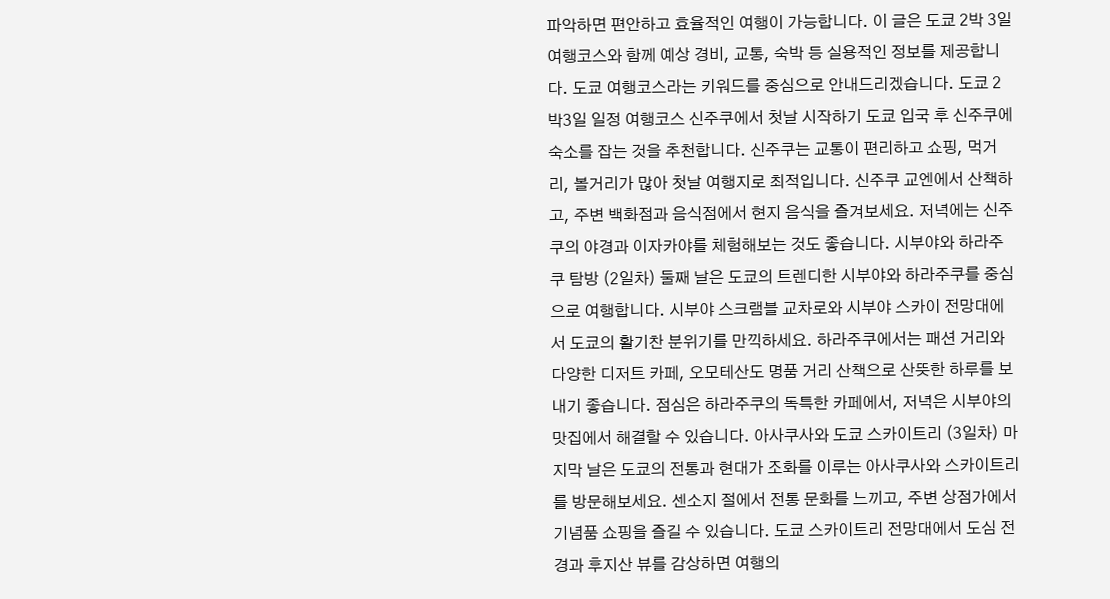파악하면 편안하고 효율적인 여행이 가능합니다. 이 글은 도쿄 2박 3일 여행코스와 함께 예상 경비, 교통, 숙박 등 실용적인 정보를 제공합니다. 도쿄 여행코스라는 키워드를 중심으로 안내드리겠습니다. 도쿄 2박3일 일정 여행코스 신주쿠에서 첫날 시작하기 도쿄 입국 후 신주쿠에 숙소를 잡는 것을 추천합니다. 신주쿠는 교통이 편리하고 쇼핑, 먹거리, 볼거리가 많아 첫날 여행지로 최적입니다. 신주쿠 교엔에서 산책하고, 주변 백화점과 음식점에서 현지 음식을 즐겨보세요. 저녁에는 신주쿠의 야경과 이자카야를 체험해보는 것도 좋습니다. 시부야와 하라주쿠 탐방 (2일차) 둘째 날은 도쿄의 트렌디한 시부야와 하라주쿠를 중심으로 여행합니다. 시부야 스크램블 교차로와 시부야 스카이 전망대에서 도쿄의 활기찬 분위기를 만끽하세요. 하라주쿠에서는 패션 거리와 다양한 디저트 카페, 오모테산도 명품 거리 산책으로 산뜻한 하루를 보내기 좋습니다. 점심은 하라주쿠의 독특한 카페에서, 저녁은 시부야의 맛집에서 해결할 수 있습니다. 아사쿠사와 도쿄 스카이트리 (3일차) 마지막 날은 도쿄의 전통과 현대가 조화를 이루는 아사쿠사와 스카이트리를 방문해보세요. 센소지 절에서 전통 문화를 느끼고, 주변 상점가에서 기념품 쇼핑을 즐길 수 있습니다. 도쿄 스카이트리 전망대에서 도심 전경과 후지산 뷰를 감상하면 여행의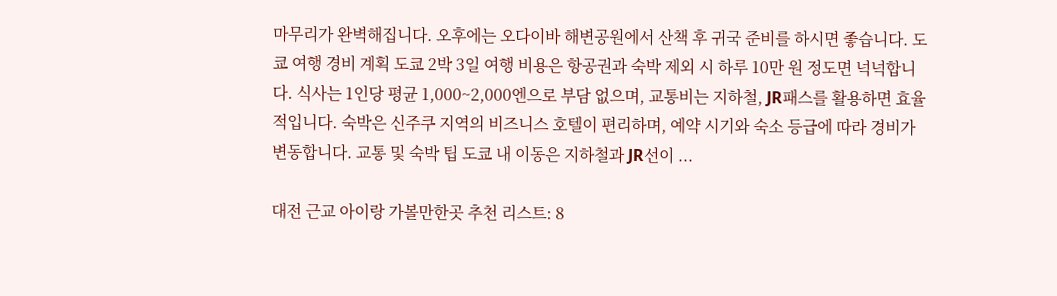마무리가 완벽해집니다. 오후에는 오다이바 해변공원에서 산책 후 귀국 준비를 하시면 좋습니다. 도쿄 여행 경비 계획 도쿄 2박 3일 여행 비용은 항공권과 숙박 제외 시 하루 10만 원 정도면 넉넉합니다. 식사는 1인당 평균 1,000~2,000엔으로 부담 없으며, 교통비는 지하철, JR패스를 활용하면 효율적입니다. 숙박은 신주쿠 지역의 비즈니스 호텔이 편리하며, 예약 시기와 숙소 등급에 따라 경비가 변동합니다. 교통 및 숙박 팁 도쿄 내 이동은 지하철과 JR선이 ...

대전 근교 아이랑 가볼만한곳 추천 리스트: 8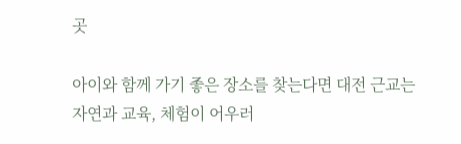곳

아이와 함께 가기 좋은 장소를 찾는다면 대전 근교는 자연과 교육, 체험이 어우러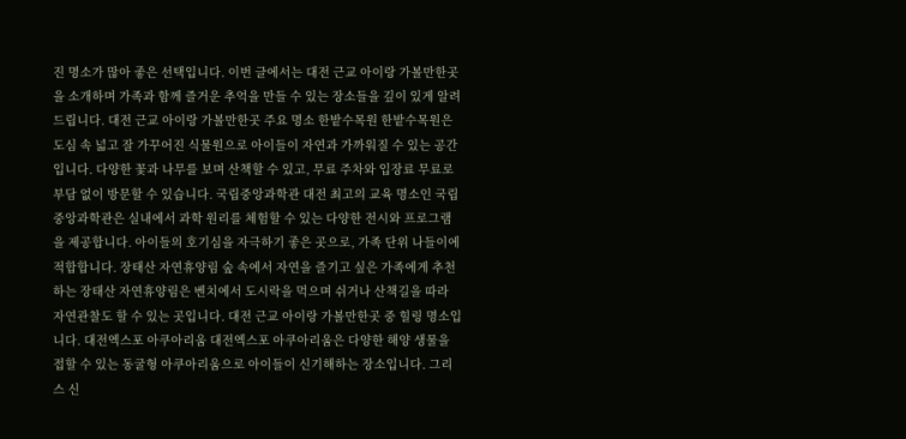진 명소가 많아 좋은 선택입니다. 이번 글에서는 대전 근교 아이랑 가볼만한곳을 소개하며 가족과 함께 즐거운 추억을 만들 수 있는 장소들을 깊이 있게 알려드립니다. 대전 근교 아이랑 가볼만한곳 주요 명소 한밭수목원 한밭수목원은 도심 속 넓고 잘 가꾸어진 식물원으로 아이들이 자연과 가까워질 수 있는 공간입니다. 다양한 꽃과 나무를 보며 산책할 수 있고, 무료 주차와 입장료 무료로 부담 없이 방문할 수 있습니다. 국립중앙과학관 대전 최고의 교육 명소인 국립중앙과학관은 실내에서 과학 원리를 체험할 수 있는 다양한 전시와 프로그램을 제공합니다. 아이들의 호기심을 자극하기 좋은 곳으로, 가족 단위 나들이에 적합합니다. 장태산 자연휴양림 숲 속에서 자연을 즐기고 싶은 가족에게 추천하는 장태산 자연휴양림은 벤치에서 도시락을 먹으며 쉬거나 산책길을 따라 자연관찰도 할 수 있는 곳입니다. 대전 근교 아이랑 가볼만한곳 중 힐링 명소입니다. 대전엑스포 아쿠아리움 대전엑스포 아쿠아리움은 다양한 해양 생물을 접할 수 있는 동굴형 아쿠아리움으로 아이들이 신기해하는 장소입니다. 그리스 신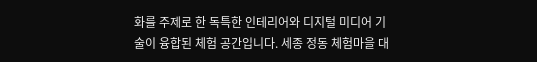화를 주제로 한 독특한 인테리어와 디지털 미디어 기술이 융합된 체험 공간입니다. 세종 정동 체험마을 대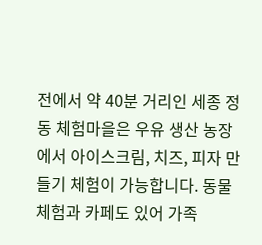전에서 약 40분 거리인 세종 정동 체험마을은 우유 생산 농장에서 아이스크림, 치즈, 피자 만들기 체험이 가능합니다. 동물체험과 카페도 있어 가족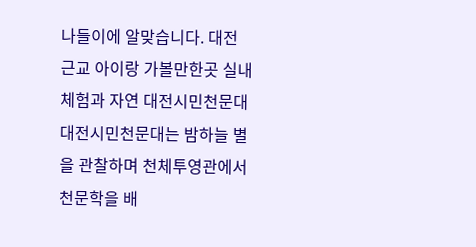나들이에 알맞습니다. 대전 근교 아이랑 가볼만한곳 실내 체험과 자연 대전시민천문대 대전시민천문대는 밤하늘 별을 관찰하며 천체투영관에서 천문학을 배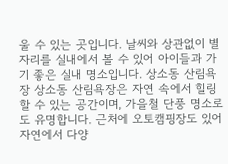울 수 있는 곳입니다. 날씨와 상관없이 별자리를 실내에서 볼 수 있어 아이들과 가기 좋은 실내 명소입니다. 상소동 산림욕장 상소동 산림욕장은 자연 속에서 힐링할 수 있는 공간이며, 가을철 단풍 명소로도 유명합니다. 근처에 오토캠핑장도 있어 자연에서 다양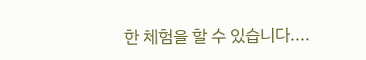한 체험을 할 수 있습니다....